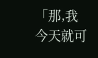「那,我今天就可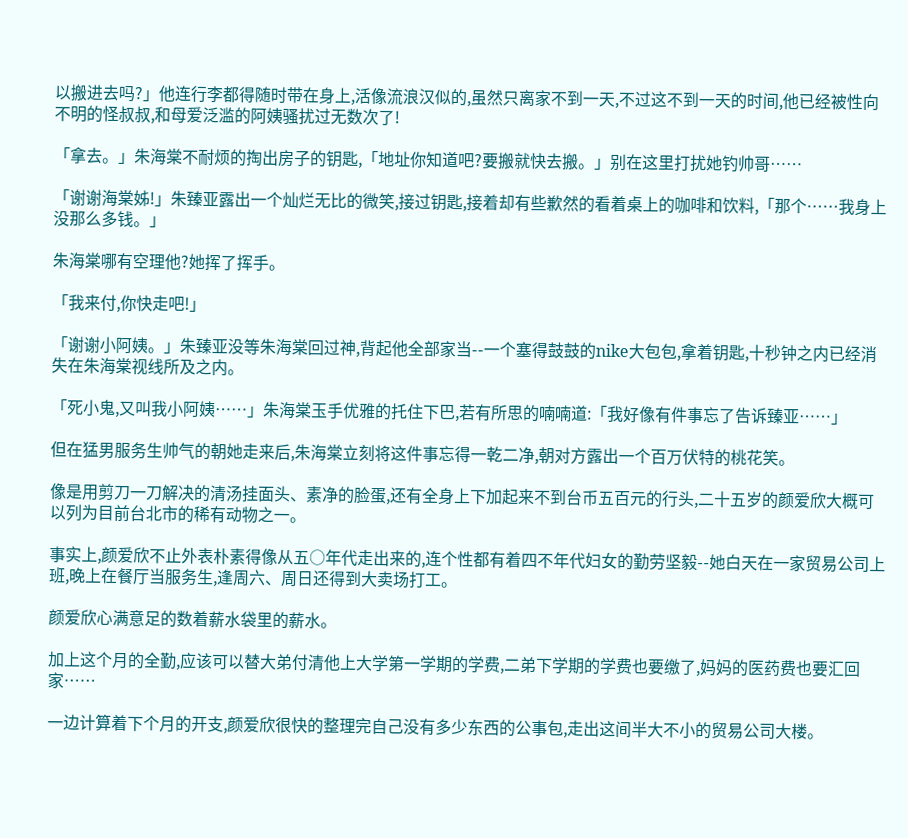以搬进去吗?」他连行李都得随时带在身上,活像流浪汉似的,虽然只离家不到一天,不过这不到一天的时间,他已经被性向不明的怪叔叔,和母爱泛滥的阿姨骚扰过无数次了!

「拿去。」朱海棠不耐烦的掏出房子的钥匙,「地址你知道吧?要搬就快去搬。」别在这里打扰她钓帅哥……

「谢谢海棠姊!」朱臻亚露出一个灿烂无比的微笑,接过钥匙,接着却有些歉然的看着桌上的咖啡和饮料,「那个……我身上没那么多钱。」

朱海棠哪有空理他?她挥了挥手。

「我来付,你快走吧!」

「谢谢小阿姨。」朱臻亚没等朱海棠回过神,背起他全部家当--一个塞得鼓鼓的nike大包包,拿着钥匙,十秒钟之内已经消失在朱海棠视线所及之内。

「死小鬼,又叫我小阿姨……」朱海棠玉手优雅的托住下巴,若有所思的喃喃道:「我好像有件事忘了告诉臻亚……」

但在猛男服务生帅气的朝她走来后,朱海棠立刻将这件事忘得一乾二净,朝对方露出一个百万伏特的桃花笑。

像是用剪刀一刀解决的清汤挂面头、素净的脸蛋,还有全身上下加起来不到台币五百元的行头,二十五岁的颜爱欣大概可以列为目前台北市的稀有动物之一。

事实上,颜爱欣不止外表朴素得像从五○年代走出来的,连个性都有着四不年代妇女的勤劳坚毅--她白天在一家贸易公司上班,晚上在餐厅当服务生,逢周六、周日还得到大卖场打工。

颜爱欣心满意足的数着薪水袋里的薪水。

加上这个月的全勤,应该可以替大弟付清他上大学第一学期的学费,二弟下学期的学费也要缴了,妈妈的医药费也要汇回家……

一边计算着下个月的开支,颜爱欣很快的整理完自己没有多少东西的公事包,走出这间半大不小的贸易公司大楼。